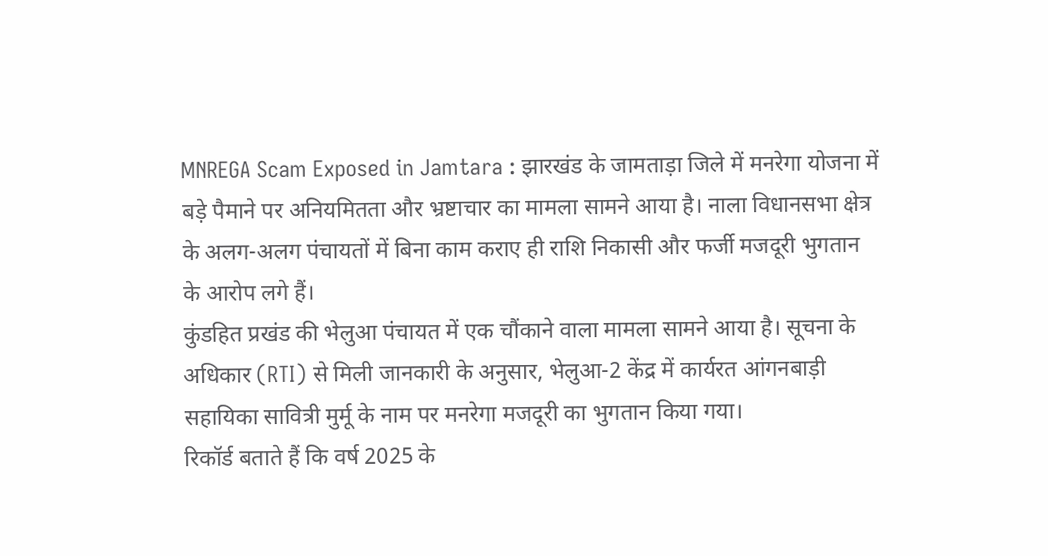MNREGA Scam Exposed in Jamtara : झारखंड के जामताड़ा जिले में मनरेगा योजना में बड़े पैमाने पर अनियमितता और भ्रष्टाचार का मामला सामने आया है। नाला विधानसभा क्षेत्र के अलग-अलग पंचायतों में बिना काम कराए ही राशि निकासी और फर्जी मजदूरी भुगतान के आरोप लगे हैं।
कुंडहित प्रखंड की भेलुआ पंचायत में एक चौंकाने वाला मामला सामने आया है। सूचना के अधिकार (RTI) से मिली जानकारी के अनुसार, भेलुआ-2 केंद्र में कार्यरत आंगनबाड़ी सहायिका सावित्री मुर्मू के नाम पर मनरेगा मजदूरी का भुगतान किया गया।
रिकॉर्ड बताते हैं कि वर्ष 2025 के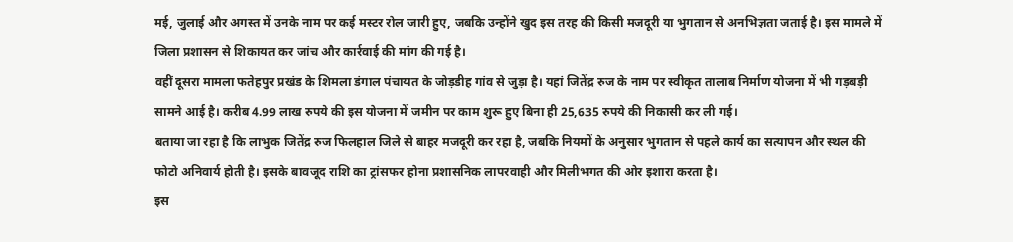मई, जुलाई और अगस्त में उनके नाम पर कई मस्टर रोल जारी हुए, जबकि उन्होंने खुद इस तरह की किसी मजदूरी या भुगतान से अनभिज्ञता जताई है। इस मामले में जिला प्रशासन से शिकायत कर जांच और कार्रवाई की मांग की गई है।
वहीं दूसरा मामला फतेहपुर प्रखंड के शिमला डंगाल पंचायत के जोड़डीह गांव से जुड़ा है। यहां जितेंद्र रुज के नाम पर स्वीकृत तालाब निर्माण योजना में भी गड़बड़ी सामने आई है। करीब 4.99 लाख रुपये की इस योजना में जमीन पर काम शुरू हुए बिना ही 25,635 रुपये की निकासी कर ली गई।
बताया जा रहा है कि लाभुक जितेंद्र रुज फिलहाल जिले से बाहर मजदूरी कर रहा है, जबकि नियमों के अनुसार भुगतान से पहले कार्य का सत्यापन और स्थल की फोटो अनिवार्य होती है। इसके बावजूद राशि का ट्रांसफर होना प्रशासनिक लापरवाही और मिलीभगत की ओर इशारा करता है।
इस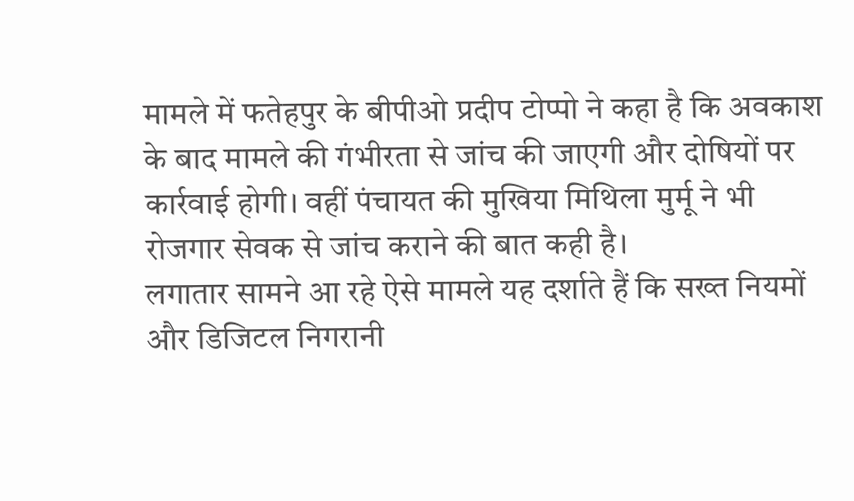मामले में फतेहपुर के बीपीओ प्रदीप टोप्पो ने कहा है कि अवकाश के बाद मामले की गंभीरता से जांच की जाएगी और दोषियों पर कार्रवाई होगी। वहीं पंचायत की मुखिया मिथिला मुर्मू ने भी रोजगार सेवक से जांच कराने की बात कही है।
लगातार सामने आ रहे ऐसे मामले यह दर्शाते हैं कि सख्त नियमों और डिजिटल निगरानी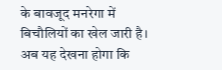के बावजूद मनरेगा में बिचौलियों का खेल जारी है। अब यह देखना होगा कि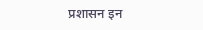प्रशासन इन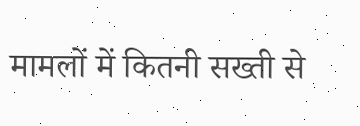मामलों में कितनी सख्ती से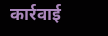कार्रवाई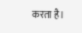करता है।